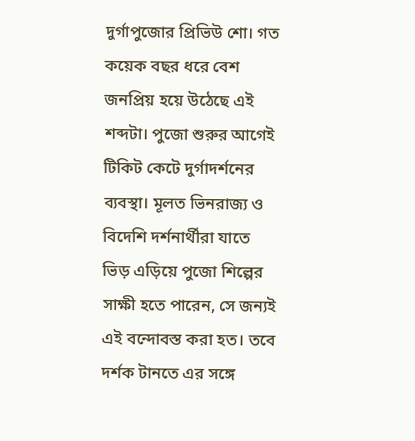দুর্গাপুজোর প্রিভিউ শো। গত কয়েক বছর ধরে বেশ জনপ্রিয় হয়ে উঠেছে এই শব্দটা। পুজো শুরুর আগেই টিকিট কেটে দুর্গাদর্শনের ব্যবস্থা। মূলত ভিনরাজ্য ও বিদেশি দর্শনার্থীরা যাতে ভিড় এড়িয়ে পুজো শিল্পের সাক্ষী হতে পারেন, সে জন্যই এই বন্দোবস্ত করা হত। তবে দর্শক টানতে এর সঙ্গে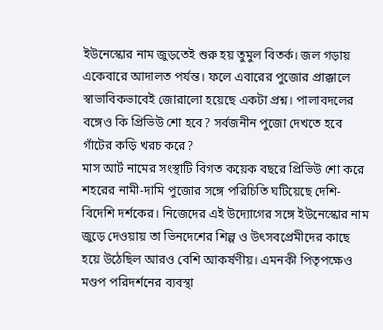ইউনেস্কোর নাম জুড়তেই শুরু হয় তুমুল বিতর্ক। জল গড়ায় একেবারে আদালত পর্যন্ত। ফলে এবারের পুজোর প্রাক্কালে স্বাভাবিকভাবেই জোরালো হয়েছে একটা প্রশ্ন। পালাবদলের বঙ্গেও কি প্রিভিউ শো হবে? সর্বজনীন পুজো দেখতে হবে গাঁটের কড়ি খরচ করে?
মাস আর্ট নামের সংস্থাটি বিগত কয়েক বছরে প্রিভিউ শো করে শহরের নামী-দামি পুজোর সঙ্গে পরিচিতি ঘটিয়েছে দেশি-বিদেশি দর্শকের। নিজেদের এই উদ্যোগের সঙ্গে ইউনেস্কোর নাম জুড়ে দেওয়ায় তা ভিনদেশের শিল্প ও উৎসবপ্রেমীদের কাছে হয়ে উঠেছিল আরও বেশি আকর্ষণীয়। এমনকী পিতৃপক্ষেও মণ্ডপ পরিদর্শনের ব্যবস্থা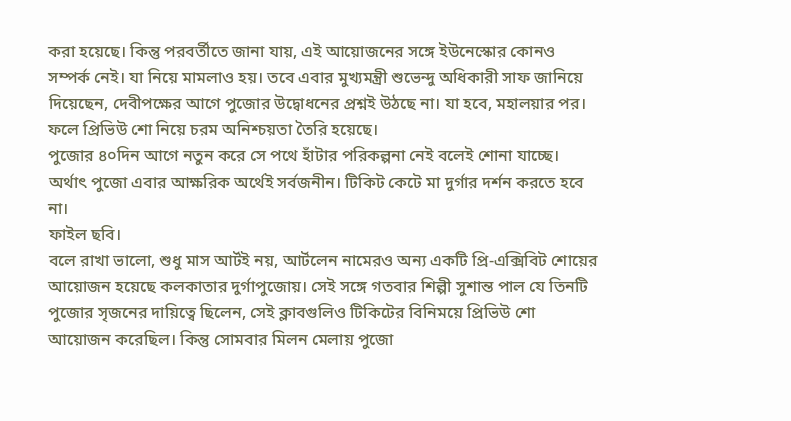করা হয়েছে। কিন্তু পরবর্তীতে জানা যায়, এই আয়োজনের সঙ্গে ইউনেস্কোর কোনও সম্পর্ক নেই। যা নিয়ে মামলাও হয়। তবে এবার মুখ্যমন্ত্রী শুভেন্দু অধিকারী সাফ জানিয়ে দিয়েছেন, দেবীপক্ষের আগে পুজোর উদ্বোধনের প্রশ্নই উঠছে না। যা হবে, মহালয়ার পর। ফলে প্রিভিউ শো নিয়ে চরম অনিশ্চয়তা তৈরি হয়েছে।
পুজোর ৪০দিন আগে নতুন করে সে পথে হাঁটার পরিকল্পনা নেই বলেই শোনা যাচ্ছে। অর্থাৎ পুজো এবার আক্ষরিক অর্থেই সর্বজনীন। টিকিট কেটে মা দুর্গার দর্শন করতে হবে না।
ফাইল ছবি।
বলে রাখা ভালো, শুধু মাস আর্টই নয়, আর্টলেন নামেরও অন্য একটি প্রি-এক্সিবিট শোয়ের আয়োজন হয়েছে কলকাতার দুর্গাপুজোয়। সেই সঙ্গে গতবার শিল্পী সুশান্ত পাল যে তিনটি পুজোর সৃজনের দায়িত্বে ছিলেন, সেই ক্লাবগুলিও টিকিটের বিনিময়ে প্রিভিউ শো আয়োজন করেছিল। কিন্তু সোমবার মিলন মেলায় পুজো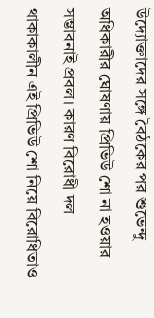উদ্যোক্তাদের সঙ্গে বৈঠকের পর শুভেন্দু অধিকারীর ঘোষণায় প্রিভিউ শো না হওয়ার সম্ভাবনাই প্রবল। কারণ বিরোধী দল থাকাকালীন এই প্রিভিউ শো নিয়ে বিরোধিতাও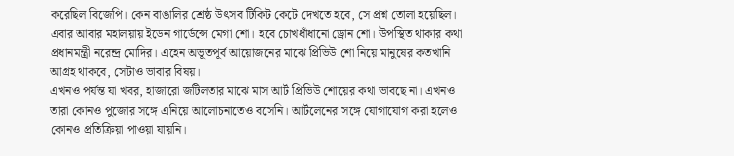করেছিল বিজেপি। কেন বাঙালির শ্রেষ্ঠ উৎসব টিকিট কেটে দেখতে হবে, সে প্রশ্ন তোলা হয়েছিল। এবার আবার মহালয়ায় ইডেন গার্ডেন্সে মেগা শো। হবে চোখধাঁধানো ড্রোন শো। উপস্থিত থাকার কথা প্রধানমন্ত্রী নরেন্দ্র মোদির। এহেন অভূতপূর্ব আয়োজনের মাঝে প্রিভিউ শো নিয়ে মানুষের কতখানি আগ্রহ থাকবে, সেটাও ভাবার বিষয়।
এখনও পর্যন্ত যা খবর, হাজারো জটিলতার মাঝে মাস আর্ট প্রিভিউ শোয়ের কথা ভাবছে না। এখনও তারা কোনও পুজোর সঙ্গে এনিয়ে আলোচনাতেও বসেনি। আর্টলেনের সঙ্গে যোগাযোগ করা হলেও কোনও প্রতিক্রিয়া পাওয়া যায়নি।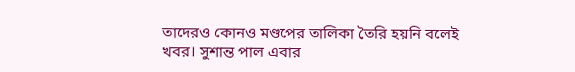তাদেরও কোনও মণ্ডপের তালিকা তৈরি হয়নি বলেই খবর। সুশান্ত পাল এবার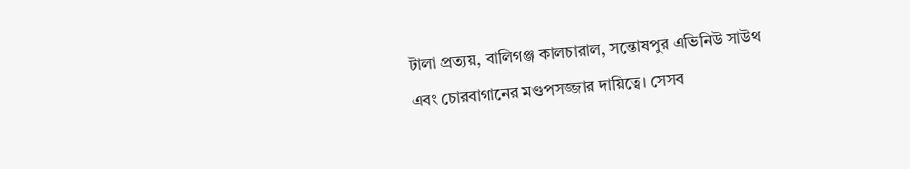টালা প্রত্যয়, বালিগঞ্জ কালচারাল, সন্তোষপুর এভিনিউ সাউথ এবং চোরবাগানের মণ্ডপসজ্জার দায়িত্বে। সেসব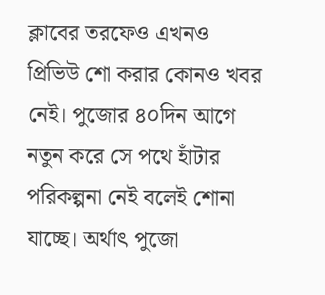ক্লাবের তরফেও এখনও প্রিভিউ শো করার কোনও খবর নেই। পুজোর ৪০দিন আগে নতুন করে সে পথে হাঁটার পরিকল্পনা নেই বলেই শোনা যাচ্ছে। অর্থাৎ পুজো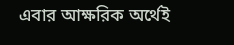এবার আক্ষরিক অর্থেই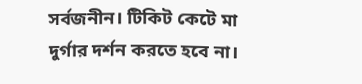সর্বজনীন। টিকিট কেটে মা দুর্গার দর্শন করতে হবে না।